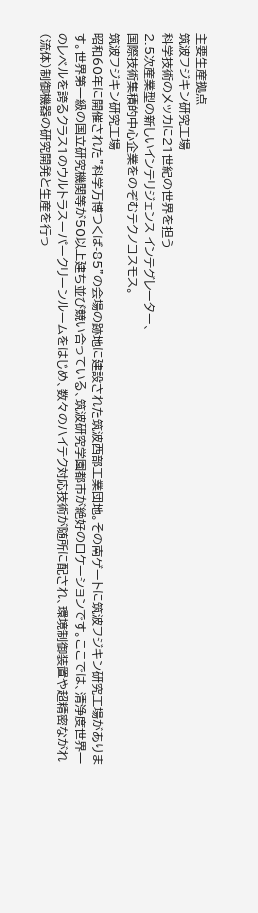主要生産拠点
筑波フジキン研究工場
科学技術のメッカに21世紀の世界を担う
2.5次産業型の新しいインテリジェンス インテグレーター、
国際技術集積的中心企業をのぞむテクノコスモス。
筑波フジキン研究工場
昭和60年に開催された”科学万博つくば-85”の会場の跡地に建設された筑波西部工業団地。その南ゲートに筑波フジキン研究工場があります。世界第一級の国立研究機関等が50以上建ち並び競い合っている、筑波研究学園都市が絶好のロケーションです。ここでは、清浄度世界一のレベルを誇るクラス1のウルトラスーパークリーンルームをはじめ、数々のハイテク対応技術が随所に配され、環境制御装置や超精密ながれ(流体)制御機器の研究開発と生産を行っ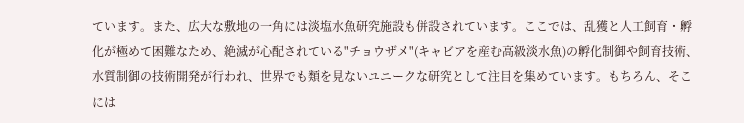ています。また、広大な敷地の一角には淡塩水魚研究施設も併設されています。ここでは、乱獲と人工飼育・孵化が極めて困難なため、絶滅が心配されている"チョウザメ"(キャビアを産む高級淡水魚)の孵化制御や飼育技術、水質制御の技術開発が行われ、世界でも類を見ないユニークな研究として注目を集めています。もちろん、そこには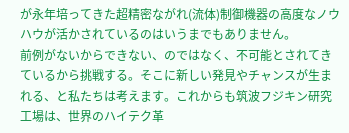が永年培ってきた超精密ながれ(流体)制御機器の高度なノウハウが活かされているのはいうまでもありません。
前例がないからできない、のではなく、不可能とされてきているから挑戦する。そこに新しい発見やチャンスが生まれる、と私たちは考えます。これからも筑波フジキン研究工場は、世界のハイテク革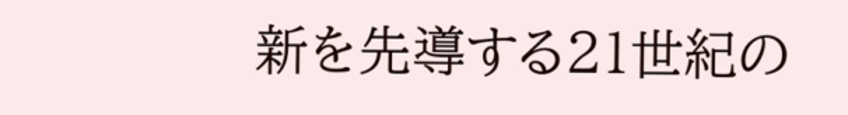新を先導する21世紀の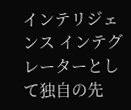インテリジェンス インテグレーターとして独自の先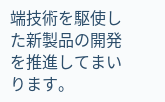端技術を駆使した新製品の開発を推進してまいります。